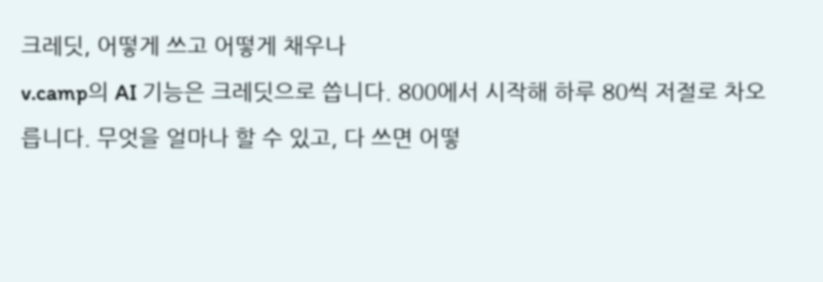크레딧, 어떻게 쓰고 어떻게 채우나
v.camp의 AI 기능은 크레딧으로 씁니다. 800에서 시작해 하루 80씩 저절로 차오릅니다. 무엇을 얼마나 할 수 있고, 다 쓰면 어떻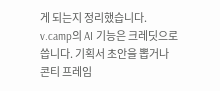게 되는지 정리했습니다.
v.camp의 AI 기능은 크레딧으로 씁니다. 기획서 초안을 뽑거나 콘티 프레임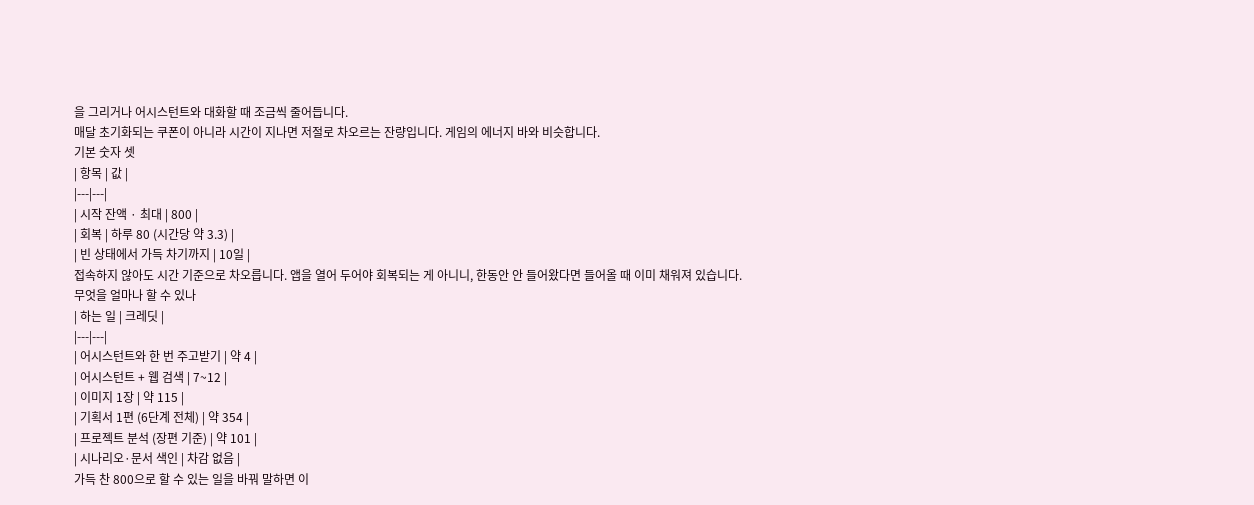을 그리거나 어시스턴트와 대화할 때 조금씩 줄어듭니다.
매달 초기화되는 쿠폰이 아니라 시간이 지나면 저절로 차오르는 잔량입니다. 게임의 에너지 바와 비슷합니다.
기본 숫자 셋
| 항목 | 값 |
|---|---|
| 시작 잔액 · 최대 | 800 |
| 회복 | 하루 80 (시간당 약 3.3) |
| 빈 상태에서 가득 차기까지 | 10일 |
접속하지 않아도 시간 기준으로 차오릅니다. 앱을 열어 두어야 회복되는 게 아니니, 한동안 안 들어왔다면 들어올 때 이미 채워져 있습니다.
무엇을 얼마나 할 수 있나
| 하는 일 | 크레딧 |
|---|---|
| 어시스턴트와 한 번 주고받기 | 약 4 |
| 어시스턴트 + 웹 검색 | 7~12 |
| 이미지 1장 | 약 115 |
| 기획서 1편 (6단계 전체) | 약 354 |
| 프로젝트 분석 (장편 기준) | 약 101 |
| 시나리오·문서 색인 | 차감 없음 |
가득 찬 800으로 할 수 있는 일을 바꿔 말하면 이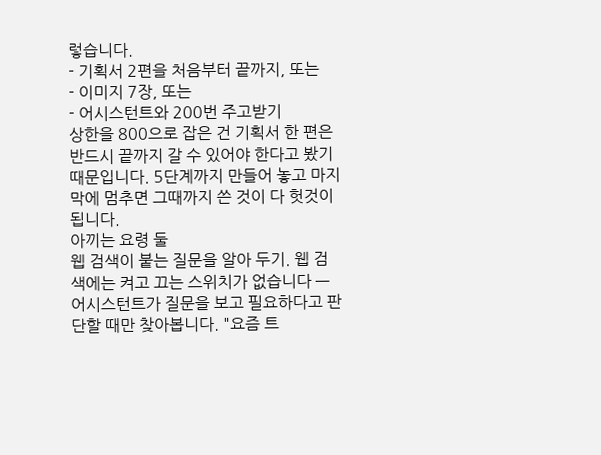렇습니다.
- 기획서 2편을 처음부터 끝까지, 또는
- 이미지 7장, 또는
- 어시스턴트와 200번 주고받기
상한을 800으로 잡은 건 기획서 한 편은 반드시 끝까지 갈 수 있어야 한다고 봤기 때문입니다. 5단계까지 만들어 놓고 마지막에 멈추면 그때까지 쓴 것이 다 헛것이 됩니다.
아끼는 요령 둘
웹 검색이 붙는 질문을 알아 두기. 웹 검색에는 켜고 끄는 스위치가 없습니다 — 어시스턴트가 질문을 보고 필요하다고 판단할 때만 찾아봅니다. "요즘 트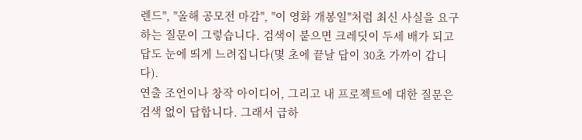렌드", "올해 공모전 마감", "이 영화 개봉일"처럼 최신 사실을 요구하는 질문이 그렇습니다. 검색이 붙으면 크레딧이 두세 배가 되고 답도 눈에 띄게 느려집니다(몇 초에 끝날 답이 30초 가까이 갑니다).
연출 조언이나 창작 아이디어, 그리고 내 프로젝트에 대한 질문은 검색 없이 답합니다. 그래서 급하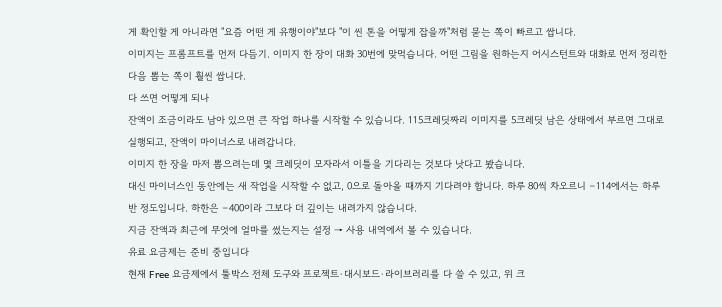게 확인할 게 아니라면 "요즘 어떤 게 유행이야"보다 "이 씬 톤을 어떻게 잡을까"처럼 묻는 쪽이 빠르고 쌉니다.
이미지는 프롬프트를 먼저 다듬기. 이미지 한 장이 대화 30번에 맞먹습니다. 어떤 그림을 원하는지 어시스턴트와 대화로 먼저 정리한 다음 뽑는 쪽이 훨씬 쌉니다.
다 쓰면 어떻게 되나
잔액이 조금이라도 남아 있으면 큰 작업 하나를 시작할 수 있습니다. 115크레딧짜리 이미지를 5크레딧 남은 상태에서 부르면 그대로 실행되고, 잔액이 마이너스로 내려갑니다.
이미지 한 장을 마저 뽑으려는데 몇 크레딧이 모자라서 이틀을 기다리는 것보다 낫다고 봤습니다.
대신 마이너스인 동안에는 새 작업을 시작할 수 없고, 0으로 돌아올 때까지 기다려야 합니다. 하루 80씩 차오르니 −114에서는 하루 반 정도입니다. 하한은 −400이라 그보다 더 깊이는 내려가지 않습니다.
지금 잔액과 최근에 무엇에 얼마를 썼는지는 설정 → 사용 내역에서 볼 수 있습니다.
유료 요금제는 준비 중입니다
현재 Free 요금제에서 툴박스 전체 도구와 프로젝트·대시보드·라이브러리를 다 쓸 수 있고, 위 크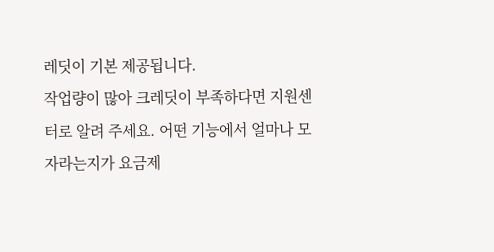레딧이 기본 제공됩니다.
작업량이 많아 크레딧이 부족하다면 지원센터로 알려 주세요. 어떤 기능에서 얼마나 모자라는지가 요금제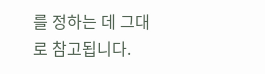를 정하는 데 그대로 참고됩니다.